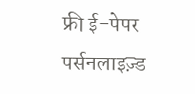फ्री ई-पेपर
पर्सनलाइज़्ड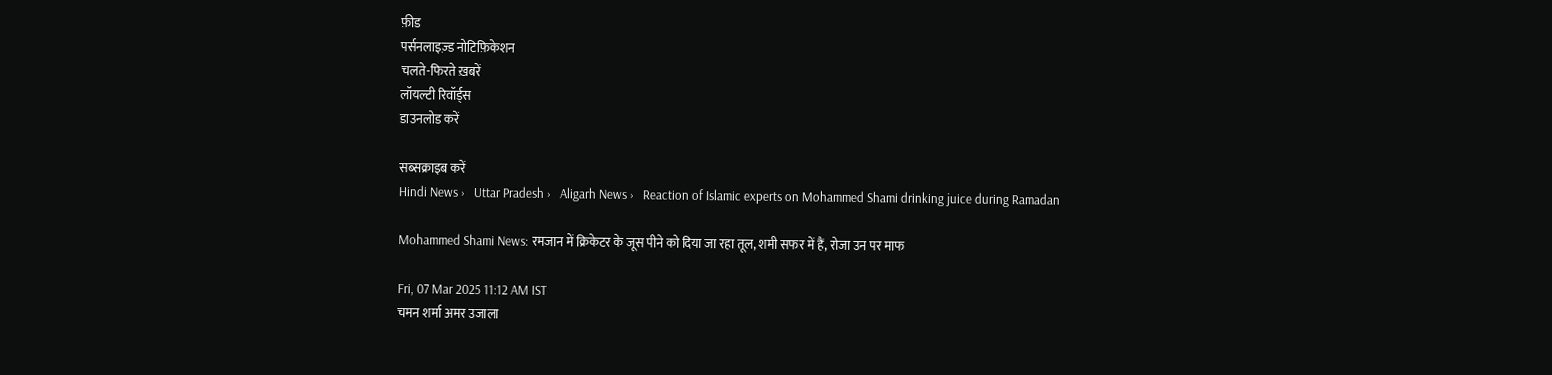फ़ीड
पर्सनलाइज़्ड नोटिफ़िकेशन
चलते-फिरते ख़बरें
लॉयल्टी रिवॉर्ड्स
डाउनलोड करें

सब्सक्राइब करें
Hindi News ›   Uttar Pradesh ›   Aligarh News ›   Reaction of Islamic experts on Mohammed Shami drinking juice during Ramadan

Mohammed Shami News: रमजान में क्रिकेटर के जूस पीने को दिया जा रहा तूल, शमी सफर में हैं, रोजा उन पर माफ

Fri, 07 Mar 2025 11:12 AM IST
चमन शर्मा अमर उजाला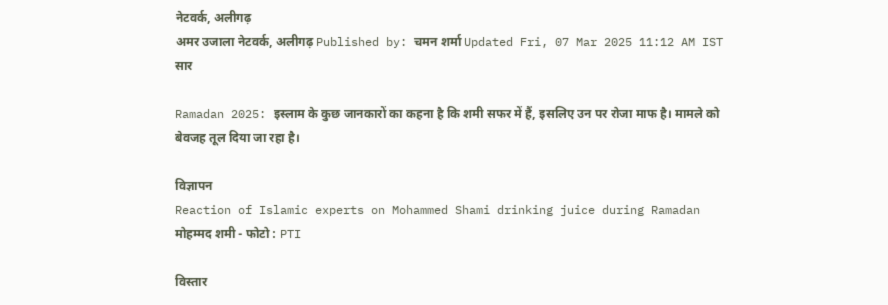नेटवर्क, अलीगढ़
अमर उजाला नेटवर्क, अलीगढ़ Published by: चमन शर्मा Updated Fri, 07 Mar 2025 11:12 AM IST
सार

Ramadan 2025: इस्लाम के कुछ जानकारों का कहना है कि शमी सफर में हैं, इसलिए उन पर रोजा माफ है। मामले को बेवजह तूल दिया जा रहा है।

विज्ञापन
Reaction of Islamic experts on Mohammed Shami drinking juice during Ramadan
मोहम्मद शमी - फोटो : PTI

विस्तार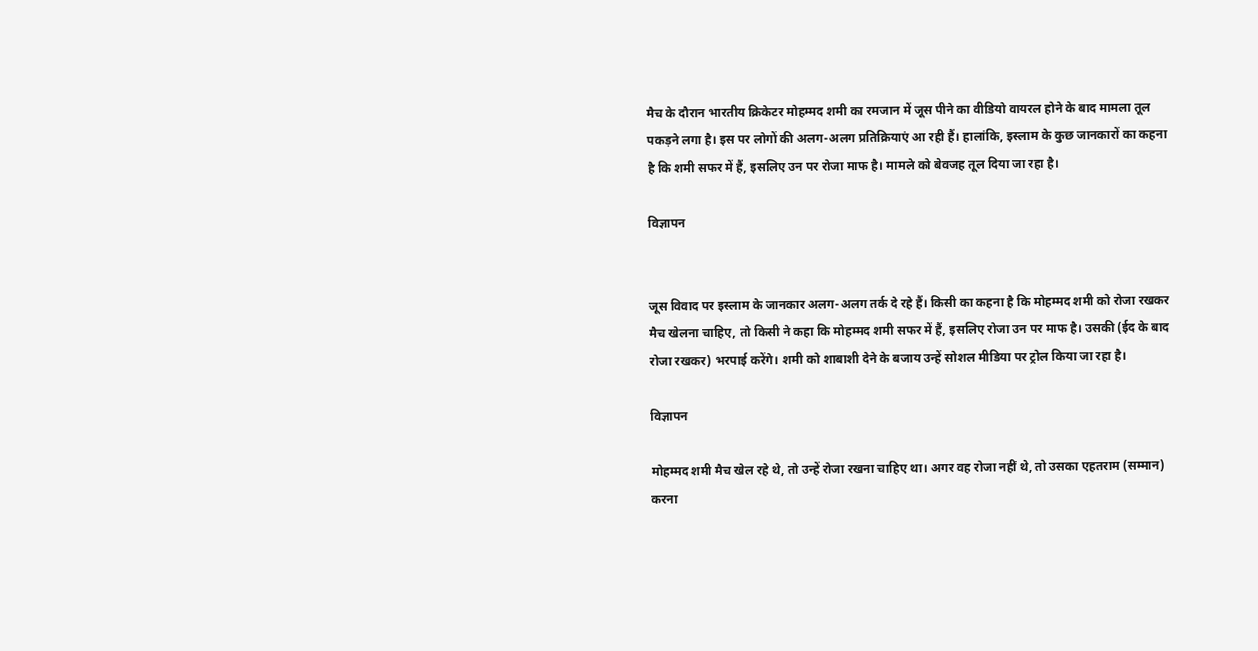मैच के दौरान भारतीय क्रिकेटर मोहम्मद शमी का रमजान में जूस पीने का वीडियो वायरल होने के बाद मामला तूल पकड़ने लगा है। इस पर लोगों की अलग-अलग प्रतिक्रियाएं आ रही हैं। हालांकि, इस्लाम के कुछ जानकारों का कहना है कि शमी सफर में हैं, इसलिए उन पर रोजा माफ है। मामले को बेवजह तूल दिया जा रहा है।

विज्ञापन


जूस विवाद पर इस्लाम के जानकार अलग-अलग तर्क दे रहे हैं। किसी का कहना है कि मोहम्मद शमी को रोजा रखकर मैच खेलना चाहिए, तो किसी ने कहा कि मोहम्मद शमी सफर में हैं, इसलिए रोजा उन पर माफ है। उसकी (ईद के बाद रोजा रखकर) भरपाई करेंगे। शमी को शाबाशी देने के बजाय उन्हें सोशल मीडिया पर ट्रोल किया जा रहा है।

विज्ञापन

मोहम्मद शमी मैच खेल रहे थे, तो उन्हें रोजा रखना चाहिए था। अगर वह रोजा नहीं थे, तो उसका एहतराम (सम्मान) करना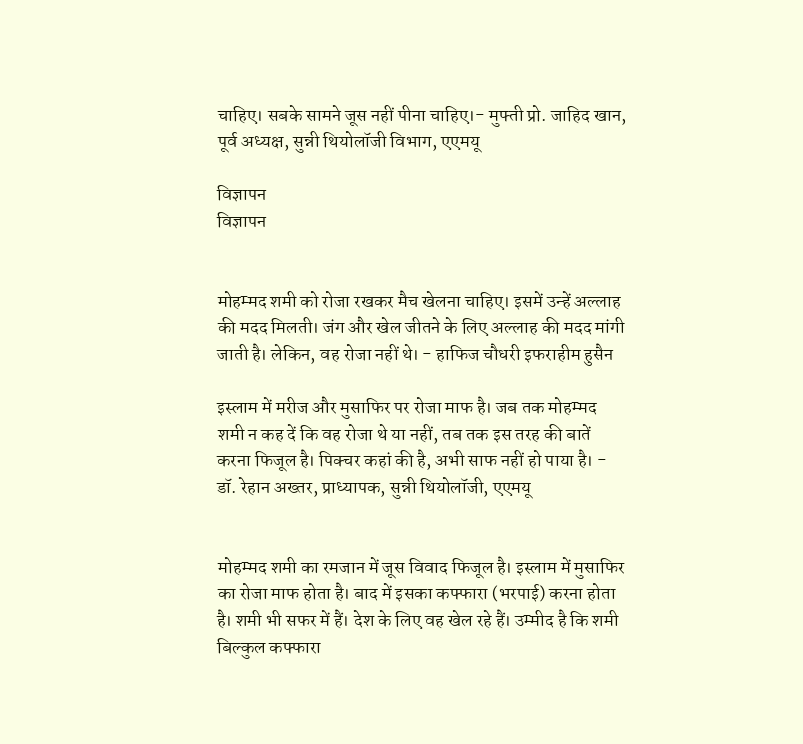चाहिए। सबके सामने जूस नहीं पीना चाहिए।- मुफ्ती प्रो. जाहिद खान, पूर्व अध्यक्ष, सुन्नी थियोलॉजी विभाग, एएमयू

विज्ञापन
विज्ञापन


मोहम्मद शमी को रोजा रखकर मैच खेलना चाहिए। इसमें उन्हें अल्लाह की मदद मिलती। जंग और खेल जीतने के लिए अल्लाह की मदद मांगी जाती है। लेकिन, वह रोजा नहीं थे। - हाफिज चौधरी इफराहीम हुसैन

इस्लाम में मरीज और मुसाफिर पर रोजा माफ है। जब तक मोहम्मद शमी न कह दें कि वह रोजा थे या नहीं, तब तक इस तरह की बातें करना फिजूल है। पिक्चर कहां की है, अभी साफ नहीं हो पाया है। - डॉ. रेहान अख्तर, प्राध्यापक, सुन्नी थियोलॉजी, एएमयू


मोहम्मद शमी का रमजान में जूस विवाद फिजूल है। इस्लाम में मुसाफिर का रोजा माफ होता है। बाद में इसका कफ्फारा (भरपाई) करना होता है। शमी भी सफर में हैं। देश के लिए वह खेल रहे हैं। उम्मीद है कि शमी बिल्कुल कफ्फारा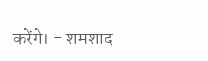करेंगे। - शमशाद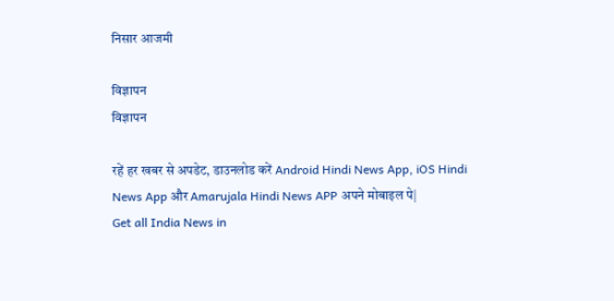निसार आजमी

विज्ञापन
विज्ञापन

रहें हर खबर से अपडेट, डाउनलोड करें Android Hindi News App, iOS Hindi News App और Amarujala Hindi News APP अपने मोबाइल पे|
Get all India News in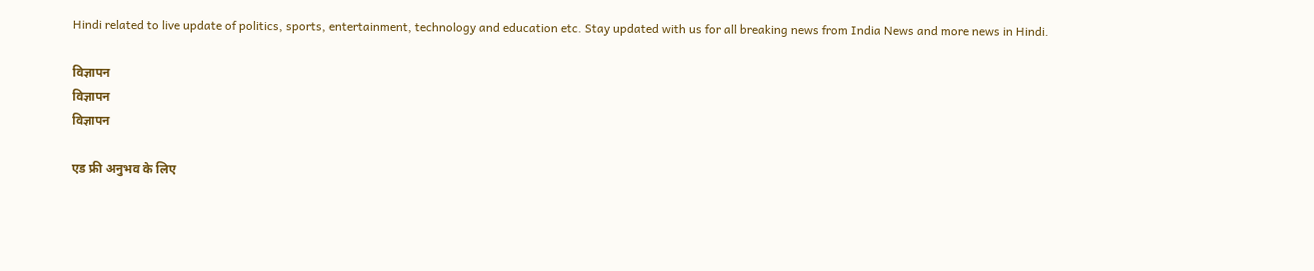Hindi related to live update of politics, sports, entertainment, technology and education etc. Stay updated with us for all breaking news from India News and more news in Hindi.

विज्ञापन
विज्ञापन
विज्ञापन

एड फ्री अनुभव के लिए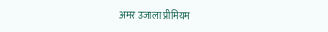अमर उजाला प्रीमियम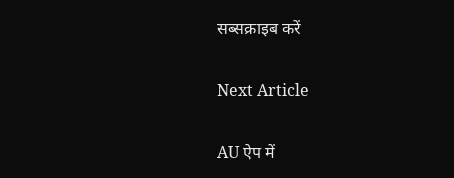सब्सक्राइब करें

Next Article

AU ऐप में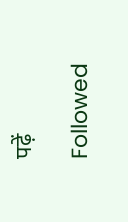पढ़ें

Followed